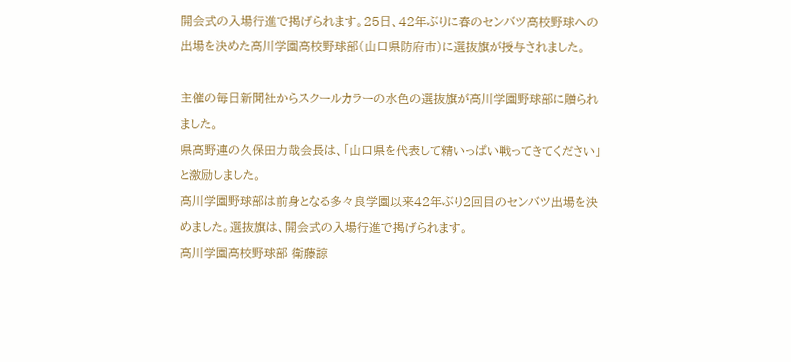開会式の入場行進で掲げられます。25日、42年ぶりに春のセンバツ高校野球への出場を決めた高川学園高校野球部(山口県防府市)に選抜旗が授与されました。

主催の毎日新聞社からスクールカラーの水色の選抜旗が高川学園野球部に贈られました。
県高野連の久保田力哉会長は、「山口県を代表して精いっぱい戦ってきてください」と激励しました。
高川学園野球部は前身となる多々良学園以来42年ぶり2回目のセンバツ出場を決めました。選抜旗は、開会式の入場行進で掲げられます。
高川学園高校野球部 衛藤諒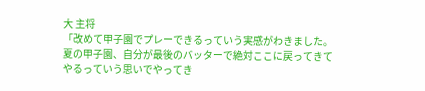大 主将
「改めて甲子園でプレーできるっていう実感がわきました。夏の甲子園、自分が最後のバッターで絶対ここに戻ってきてやるっていう思いでやってき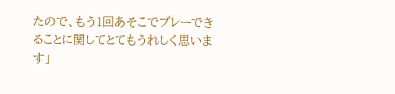たので、もう1回あそこでプレーできることに関してとてもうれしく思います」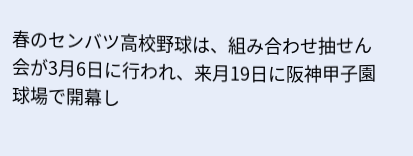春のセンバツ高校野球は、組み合わせ抽せん会が3月6日に行われ、来月19日に阪神甲子園球場で開幕し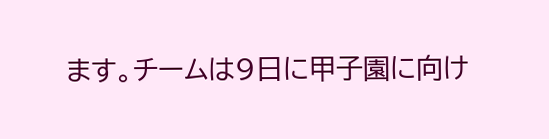ます。チームは9日に甲子園に向け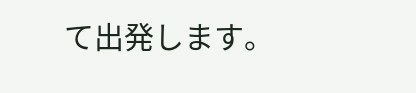て出発します。